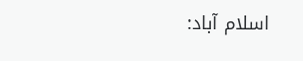اسلام آباد: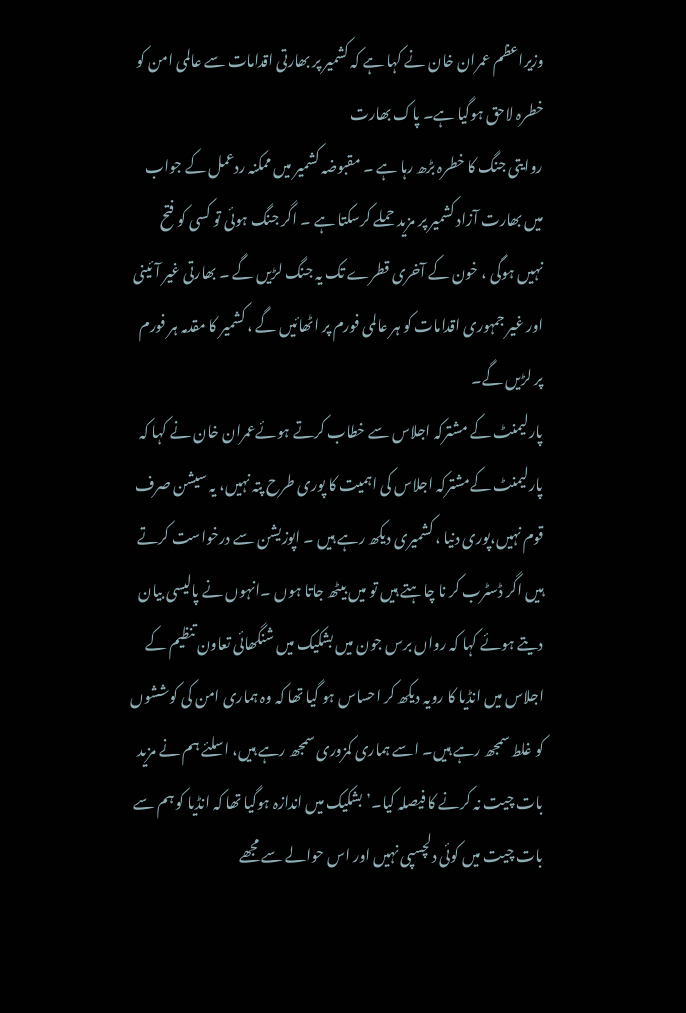وزیراعظم عمران خان نے کہا ہے کہ کشمیر پر بھارتی اقدامات سے عالمی امن کو خطرہ لاحق ہوگیا ہے۔ پاک بھارت
روایتی جنگ کا خطرہ بڑھ رہا ہے ۔ مقبوضہ کشمیر میں ممکنہ ردعمل کے جواب میں بھارت آزاد کشمیر پر مزید حملے کرسکتا ہے ۔ اگر جنگ ہوئی تو کسی کو فتح نہیں ہوگی ، خون کے آخری قطرے تک یہ جنگ لڑیں گے ۔ بھارتی غیر آئینی اور غیر جمہوری اقدامات کو ہر عالمی فورم پر اٹھائیں گے ، کشمیر کا مقدمہ ہر فورم پر لڑیں گے۔
پارلیمنٹ کے مشترکہ اجلاس سے خطاب کرتے ہوئےعمران خان نے کہا کہ پارلیمنٹ کےمشترکہ اجلاس کی اہمیت کا پوری طرح پتہ نہیں، یہ سیشن صرف قوم نہیں،پوری دنیا ، کشمیری دیکھ رہے ہیں ۔ اپوزیشن سے درخواست کرتے ہیں اگر ڈسٹرب کر نا چاہتے ہیں تو میں بیٹھ جاتا ہوں ۔انہوں نے پالیسی بیان دیتے ہوئے کہا کہ رواں برس جون میں بشکیک میں شنگھائی تعاون تنظیم کے اجلاس میں انڈیا کا رویہ دیکھ کر احساس ہو گیا تھا کہ وہ ہماری امن کی کوششوں کو غلط سمجھ رہے ہیں۔ اسے ہماری کمزوری سمجھ رہے ہیں، اسلئے ہم نے مزید بات چیت نہ کرنے کا فیصلہ کیا۔’بشکیک میں اندازہ ہوگیا تھا کہ انڈیا کو ہم سے بات چیت میں کوئی دلچسپی نہیں اور اس حوالے سے مجھے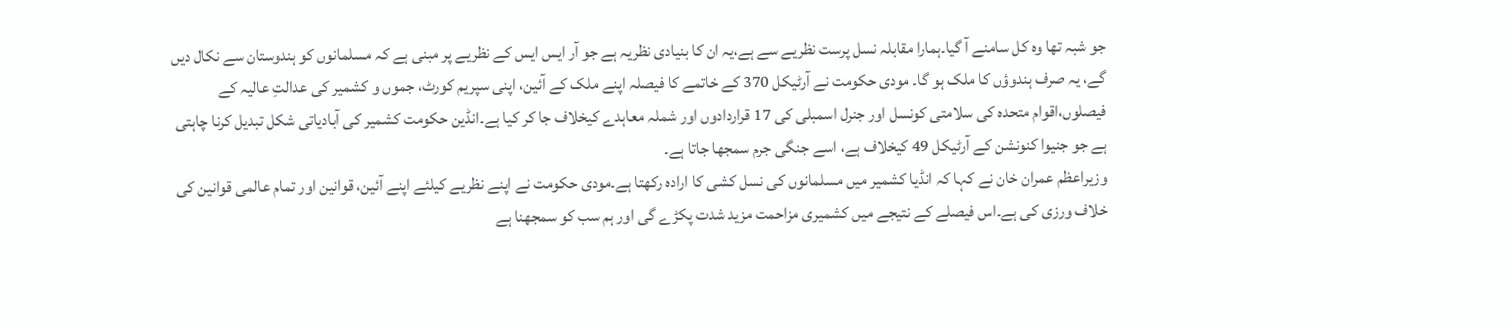جو شبہ تھا وہ کل سامنے آ گیا۔ہمارا مقابلہ نسل پرست نظریے سے ہے،یہ ان کا بنیادی نظریہ ہے جو آر ایس ایس کے نظریے پر مبنی ہے کہ مسلمانوں کو ہندوستان سے نکال دیں گے، یہ صرف ہندوؤں کا ملک ہو گا۔ مودی حکومت نے آرٹیکل 370 کے خاتمے کا فیصلہ اپنے ملک کے آئین، اپنی سپریم کورٹ، جموں و کشمیر کی عدالتِ عالیہ کے فیصلوں،اقوام متحدہ کی سلامتی کونسل اور جنرل اسمبلی کی 17 قراردادوں اور شملہ معاہدے کیخلاف جا کر کیا ہے۔انڈین حکومت کشمیر کی آبادیاتی شکل تبدیل کرنا چاہتی ہے جو جنیوا کنونشن کے آرٹیکل 49 کیخلاف ہے، اسے جنگی جرم سمجھا جاتا ہے۔
وزیراعظم عمران خان نے کہا کہ انڈیا کشمیر میں مسلمانوں کی نسل کشی کا ارادہ رکھتا ہے۔مودی حکومت نے اپنے نظریے کیلئے اپنے آئین، قوانین اور تمام عالمی قوانین کی خلاف ورزی کی ہے۔اس فیصلے کے نتیجے میں کشمیری مزاحمت مزید شدت پکڑے گی اور ہم سب کو سمجھنا ہے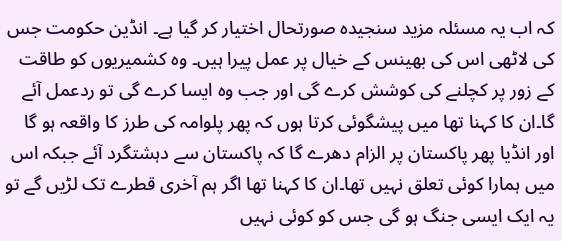کہ اب یہ مسئلہ مزید سنجیدہ صورتحال اختیار کر گیا ہے۔ انڈین حکومت جس کی لاٹھی اس کی بھینس کے خیال پر عمل پیرا ہیں۔ وہ کشمیریوں کو طاقت کے زور پر کچلنے کی کوشش کرے گی اور جب وہ ایسا کرے گی تو ردعمل آئے گا۔ان کا کہنا تھا میں پیشگوئی کرتا ہوں کہ پھر پلوامہ کی طرز کا واقعہ ہو گا اور انڈیا پھر پاکستان پر الزام دھرے گا کہ پاکستان سے دہشتگرد آئے جبکہ اس میں ہمارا کوئی تعلق نہیں تھا۔ان کا کہنا تھا اگر ہم آخری قطرے تک لڑیں گے تو یہ ایک ایسی جنگ ہو گی جس کو کوئی نہیں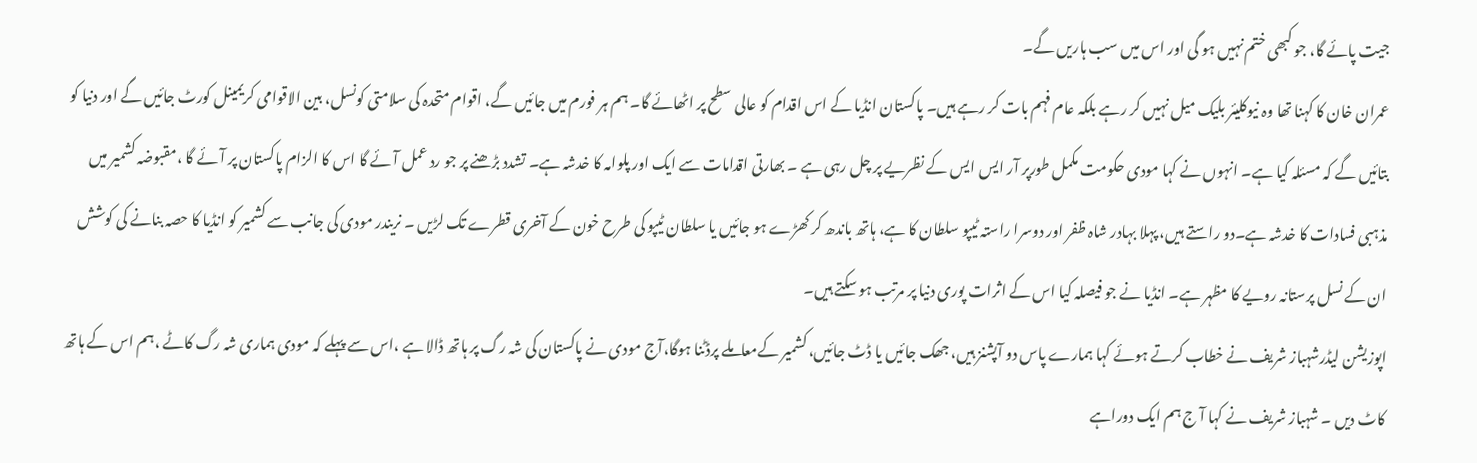جیت پائے گا، جو کبھی ختم نہیں ہو گی اور اس میں سب ہاریں گے۔
عمران خان کا کہنا تھا وہ نیوکلیئر بلیک میل نہیں کر رہے بلکہ عام فہم بات کر رہے ہیں۔ پاکستان انڈیا کے اس اقدام کو عالی سطح پر اٹھائے گا۔ ہم ہر فورم میں جائیں گے، اقوام متحدہ کی سلامتی کونسل، بین الاقوامی کریمینل کورٹ جائیں گے اور دنیا کو بتائیں گے کہ مسئلہ کیا ہے۔ انہوں نے کہا مودی حکومت مکمل طورپر آر ایس ایس کے نظریے پر چل رہی ہے ۔ بھارتی اقدامات سے ایک اور پلوامہ کا خدشہ ہے۔ تشدد بڑھنے پر جو رد عمل آئے گا اس کا الزام پاکستان پر آئے گا ،مقبوضہ کشمیر میں مذہبی فسادات کا خدشہ ہے۔دو راستے ہیں، پہلا بہادر شاہ ظفر اور دوسرا راستہ ٹیپو سلطان کا ہے، ہاتھ باندھ کر کھڑے ہو جائیں یا سلطان ٹیپو کی طرح خون کے آخری قطرے تک لڑیں ۔ نریندر مودی کی جانب سے کشمیر کو انڈیا کا حصہ بنانے کی کوشش ان کے نسل پرستانہ رویے کا مظہر ہے۔ انڈیا نے جو فیصلہ کیا اس کے اثرات پوری دنیا پر مرتب ہو سکتے ہیں۔
اپوزیشن لیڈرشہباز شریف نے خطاب کرتے ہوئے کہا ہمارے پاس دو آپشنز ہیں، جھک جائیں یا ڈٹ جائیں، کشمیر کےمعاملے پرڈٹنا ہوگا،آج مودی نے پاکستان کی شہ رگ پر ہاتھ ڈالا ہے ،اس سے پہلے کہ مودی ہماری شہ رگ کاٹے ،ہم اس کے ہاتھ کاٹ دیں ۔ شہباز شریف نے کہا آ ج ہم ایک دوراہے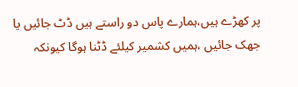پر کھڑے ہیں،ہمارے پاس دو راستے ہیں ڈٹ جائیں یا جھک جائیں ،ہمیں کشمیر کیلئے ڈٹنا ہوگا کیونکہ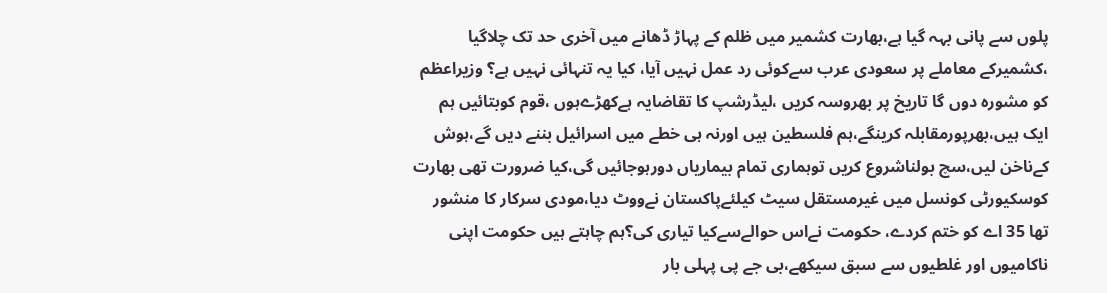پلوں سے پانی بہہ گیا ہے،بھارت کشمیر میں ظلم کے پہاڑ ڈھانے میں آخری حد تک چلاگیا ،کشمیرکے معاملے پر سعودی عرب سےکوئی رد عمل نہیں آیا، کیا یہ تنہائی نہیں ہے؟ وزیراعظم کو مشورہ دوں گا تاریخ پر بھروسہ کریں ،لیڈرشپ کا تقاضایہ ہےکھڑےہوں ،قوم کوبتائیں ہم ایک ہیں،بھرپورمقابلہ کرینگے،ہم فلسطین ہیں اورنہ ہی خطے میں اسرائیل بننے دیں گے،ہوش کےناخن لیں،سچ بولناشروع کریں توہماری تمام بیماریاں دورہوجائیں گی،کیا ضرورت تھی بھارت کوسکیورٹی کونسل میں غیرمستقل سیٹ کیلئےپاکستان نےووٹ دیا،مودی سرکار کا منشور تھا 35 اے کو ختم کردے، حکومت نےاس حوالےسےکیا تیاری کی؟ہم چاہتے ہیں حکومت اپنی ناکامیوں اور غلطیوں سے سبق سیکھے،بی جے پی پہلی بار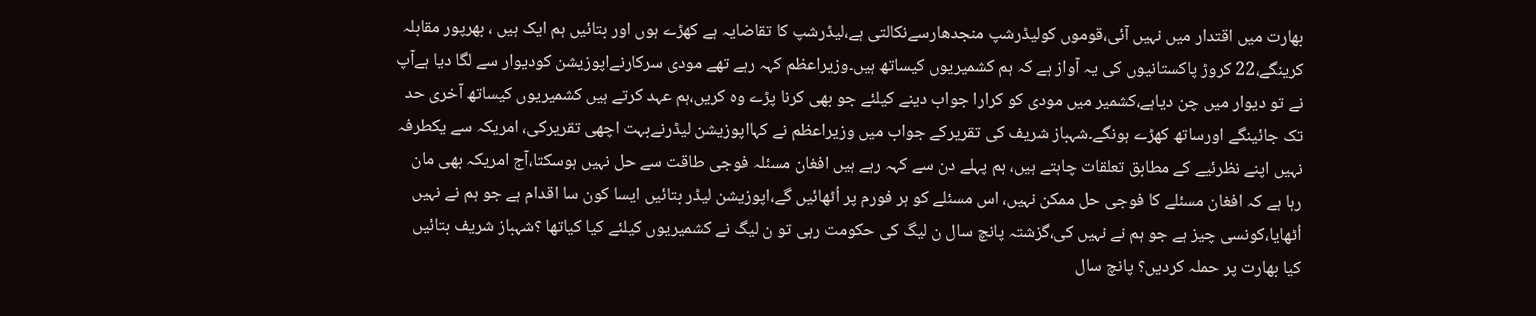بھارت میں اقتدار میں نہیں آئی،قوموں کولیڈرشپ منجدھارسےنکالتی ہے،لیڈرشپ کا تقاضایہ ہے کھڑے ہوں اور بتائیں ہم ایک ہیں ، بھرپور مقابلہ کرینگے،22 کروڑ پاکستانیوں کی یہ آواز ہے کہ ہم کشمیریوں کیساتھ ہیں۔وزیراعظم کہہ رہے تھے مودی سرکارنےاپوزیشن کودیوار سے لگا دیا ہےآپ نے تو دیوار میں چن دیاہے،کشمیر میں مودی کو کرارا جواب دینے کیلئے جو بھی کرنا پڑے وہ کریں،ہم عہد کرتے ہیں کشمیریوں کیساتھ آخری حد تک جائینگے اورساتھ کھڑے ہونگے۔شہباز شریف کی تقریرکے جواب میں وزیراعظم نے کہااپوزیشن لیڈرنےبہت اچھی تقریرکی، امریکہ سے یکطرفہ نہیں اپنے نظرئیے کے مطابق تعلقات چاہتے ہیں، ہم پہلے دن سے کہہ رہے ہیں افغان مسئلہ فوجی طاقت سے حل نہیں ہوسکتا،آج امریکہ بھی مان رہا ہے کہ افغان مسئلے کا فوجی حل ممکن نہیں، اس مسئلے کو ہر فورم پر اُٹھائیں گے،اپوزیشن لیڈر بتائیں ایسا کون سا اقدام ہے جو ہم نے نہیں اُٹھایا،کونسی چیز ہے جو ہم نے نہیں کی،گزشتہ پانچ سال ن لیگ کی حکومت رہی تو ن لیگ نے کشمیریوں کیلئے کیا کیاتھا ؟شہباز شریف بتائیں کیا بھارت پر حملہ کردیں؟ پانچ سال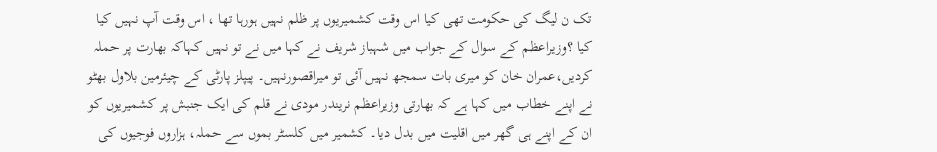تک ن لیگ کی حکومت تھی کیا اس وقت کشمیریوں پر ظلم نہیں ہورہا تھا ، اس وقت آپ نہیں کیا کیا ؟وزیراعظم کے سوال کے جواب میں شہباز شریف نے کہا میں نے تو نہیں کہاکہ بھارت پر حملہ کردیں،عمران خان کو میری بات سمجھ نہیں آئی تو میراقصورنہیں۔ پیپلز پارٹی کے چیئرمین بلاول بھٹو نے اپنے خطاب میں کہا ہے کہ بھارتی وزیراعظم نریندر مودی نے قلم کی ایک جنبش پر کشمیریوں کو ان کے اپنے ہی گھر میں اقلیت میں بدل دیا۔ کشمیر میں کلسٹر بموں سے حملہ، ہزاروں فوجیوں کی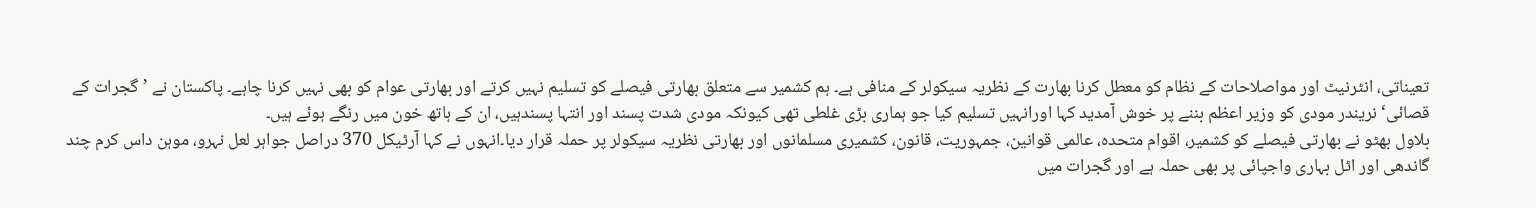تعیناتی، انٹرنیٹ اور مواصلاحات کے نظام کو معطل کرنا بھارت کے نظریہ سیکولر کے منافی ہے۔ ہم کشمیر سے متعلق بھارتی فیصلے کو تسلیم نہیں کرتے اور بھارتی عوام کو بھی نہیں کرنا چاہے۔ پاکستان نے ’گجرات کے قصائی‘ نریندر مودی کو وزیر اعظم بننے پر خوش آمدید کہا اورانہیں تسلیم کیا جو ہماری بڑی غلطی تھی کیونکہ مودی شدت پسند اور انتہا پسندہیں، ان کے ہاتھ خون میں رنگے ہوئے ہیں۔
بلاول بھٹو نے بھارتی فیصلے کو کشمیر، اقوام متحدہ، عالمی قوانین، جمہوریت، قانون، کشمیری مسلمانوں اور بھارتی نظریہ سیکولر پر حملہ قرار دیا۔انہوں نے کہا آرٹیکل 370 دراصل جواہر لعل نہرو، موہن داس کرم چند گاندھی اور اٹل بہاری واجپائی پر بھی حملہ ہے اور گجرات میں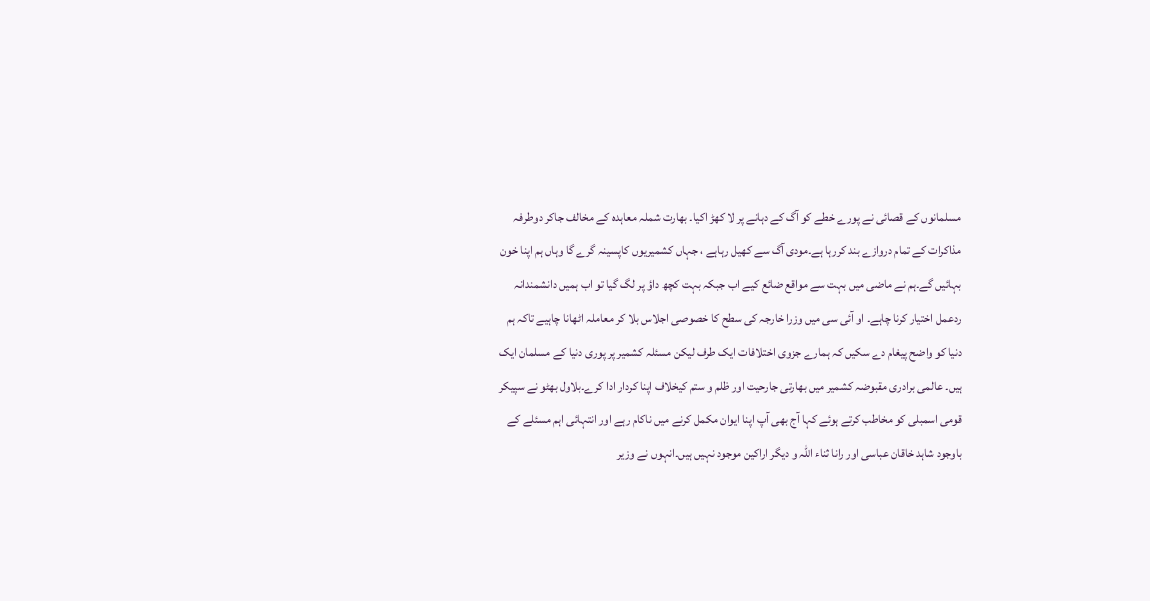مسلمانوں کے قصائی نے پورے خطے کو آگ کے دہانے پر لا کھڑ اکیا۔ بھارت شملہ معاہدہ کے مخالف جاکر دوطرفہ مذاکرات کے تمام دروازے بند کررہا ہے۔مودی آگ سے کھیل رہاہے ، جہاں کشمیریوں کاپسینہ گرے گا وہاں ہم اپنا خون بہائیں گے۔ہم نے ماضی میں بہت سے مواقع ضائع کیے اب جبکہ بہت کچھ داؤ پر لگ گیا تو اب ہمیں دانشمندانہ ردعمل اختیار کرنا چاہے۔ او آئی سی میں وزرا خارجہ کی سطح کا خصوصی اجلاس بلا کر معاملہ اٹھانا چاہیے تاکہ ہم دنیا کو واضح پیغام دے سکیں کہ ہمارے جزوی اختلافات ایک طرف لیکن مسئلہ کشمیر پر پوری دنیا کے مسلمان ایک ہیں۔ عالمی برادری مقبوضہ کشمیر میں بھارتی جارحیت اور ظلم و ستم کیخلاف اپنا کردار ادا کرے۔بلاول بھٹو نے سپیکر قومی اسمبلی کو مخاطب کرتے ہوئے کہا آج بھی آپ اپنا ایوان مکمل کرنے میں ناکام رہے اور انتہائی اہم مسئلے کے باوجود شاہد خاقان عباسی اور رانا ثناء اللہ و دیگر اراکین موجود نہیں ہیں۔انہوں نے وزیر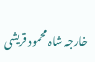خارجہ شاہ محمود قریشی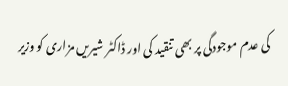کی عدم موجودگی پر بھی تنقید کی اور ڈاکٹر شیریں مزاری کو وزیر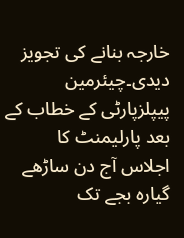خارجہ بنانے کی تجویز دیدی۔چیئرمین پیپلزپارٹی کے خطاب کے بعد پارلیمنٹ کا اجلاس آج دن ساڑھے گیارہ بجے تک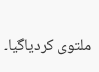ملتوی کردیاگیا۔